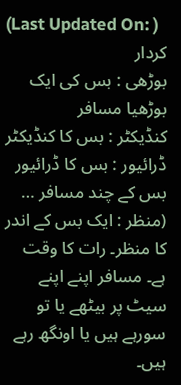(Last Updated On: )
کردار
بوڑھی : بس کی ایک بوڑھیا مسافر
کنڈیکٹر : بس کا کنڈیکٹر
ڈرائیور : بس کا ڈرائیور
بس کے چند مسافر …
(منظر : ایک بس کے اندر کا منظر۔ رات کا وقت ہے۔ مسافر اپنے اپنے سیٹ پر بیٹھے یا تو سورہے ہیں یا اونگھ رہے ہیں۔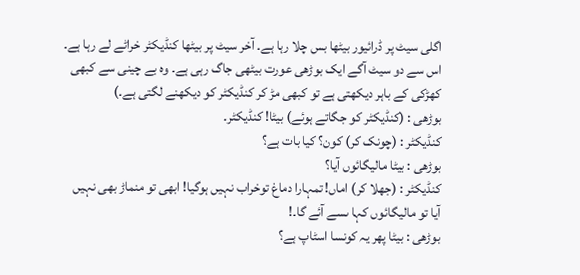اگلی سیٹ پر ڈرائیور بیٹھا بس چلا رہا ہے۔ آخر سیٹ پر بیٹھا کنڈیکٹر خراٹے لے رہا ہے۔ اس سے دو سیٹ آگے ایک بوڑھی عورت بیٹھی جاگ رہی ہے۔ وہ بے چینی سے کبھی کھڑکی کے باہر دیکھتی ہے تو کبھی مڑ کر کنڈیکٹر کو دیکھنے لگتی ہے۔)
بوڑھی : (کنڈیکٹر کو جگاتے ہوئے) بیٹا! کنڈیکٹر۔
کنڈیکٹر : (چونک کر) کون؟ کیا بات ہے؟
بوڑھی : بیٹا مالیگائوں آیا؟
کنڈیکٹر : (جھلا کر) اماں! تمہارا دماغ توخراب نہیں ہوگیا! ابھی تو منماڑ بھی نہیں آیا تو مالیگائوں کہا ںسے آئے گا۔!
بوڑھی : بیٹا پھر یہ کونسا اسٹاپ ہے؟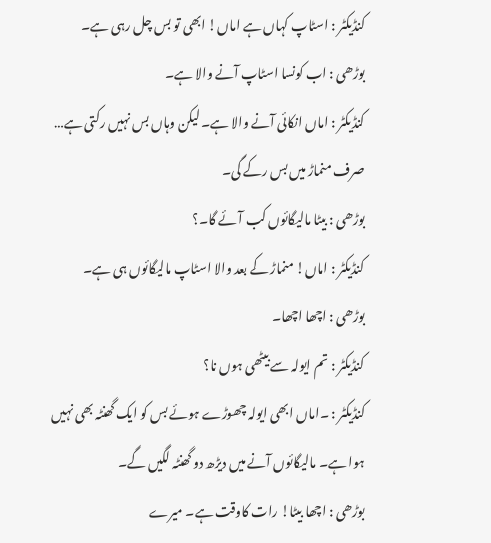کنڈیکٹر : اسٹاپ کہاں ہے اماں! ابھی تو بس چل رہی ہے۔
بوڑھی : اب کونسا اسٹاپ آنے والا ہے۔
کنڈیکٹر : اماں انکائی آنے والا ہے۔ لیکن وہاں بس نہیں رکتی ہے… صرف منماڑ میں بس رکے گی۔
بوڑھی : بیٹا مالیگائوں کب آئے گا۔؟
کنڈیکٹر : اماں! منماڑ کے بعد والا اسٹاپ مالیگائوں ہی ہے۔
بوڑھی : اچھا اچھا۔
کنڈیکٹر : تم ایولہ سے بیٹھی ہوں نا؟
کنڈیکٹر : ۔اماں ابھی ایولہ چھوڑے ہوئے بس کو ایک گھنٹہ بھی نہیں ہوا ہے۔ مالیگائوں آنے میں دیڑھ دو گھنٹہ لگیں گے۔
بوڑھی : اچھا بیٹا! رات کاوقت ہے۔ میرے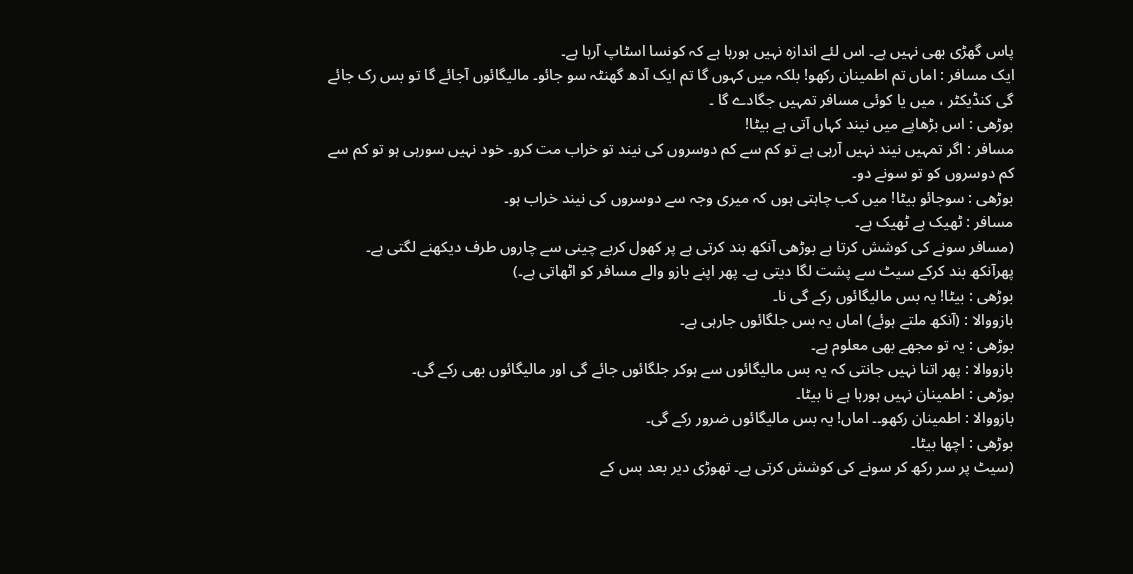پاس گھڑی بھی نہیں ہے۔ اس لئے اندازہ نہیں ہورہا ہے کہ کونسا اسٹاپ آرہا ہے۔
ایک مسافر : اماں تم اطمینان رکھو! بلکہ میں کہوں گا تم ایک آدھ گھنٹہ سو جائو۔ مالیگائوں آجائے گا تو بس رک جائے گی کنڈیکٹر ، میں یا کوئی مسافر تمہیں جگادے گا ۔
بوڑھی : اس بڑھاپے میں نیند کہاں آتی ہے بیٹا!
مسافر : اگر تمہیں نیند نہیں آرہی ہے تو کم سے کم دوسروں کی نیند تو خراب مت کرو۔ خود نہیں سورہی ہو تو کم سے کم دوسروں کو تو سونے دو۔
بوڑھی : سوجائو بیٹا! میں کب چاہتی ہوں کہ میری وجہ سے دوسروں کی نیند خراب ہو۔
مسافر : ٹھیک ہے ٹھیک ہے۔
(مسافر سونے کی کوشش کرتا ہے بوڑھی آنکھ بند کرتی ہے پر کھول کربے چینی سے چاروں طرف دیکھنے لگتی ہے۔ پھرآنکھ بند کرکے سیٹ سے پشت لگا دیتی ہے۔ پھر اپنے بازو والے مسافر کو اٹھاتی ہے۔)
بوڑھی : بیٹا! یہ بس مالیگائوں رکے گی نا۔
بازووالا : (آنکھ ملتے ہوئے) اماں یہ بس جلگائوں جارہی ہے۔
بوڑھی : یہ تو مجھے بھی معلوم ہے۔
بازووالا : پھر اتنا نہیں جانتی کہ یہ بس مالیگائوں سے ہوکر جلگائوں جائے گی اور مالیگائوں بھی رکے گی۔
بوڑھی : اطمینان نہیں ہورہا ہے نا بیٹا۔
بازووالا : اطمینان رکھو۔۔ اماں! یہ بس مالیگائوں ضرور رکے گی۔
بوڑھی : اچھا بیٹا۔
(سیٹ پر سر رکھ کر سونے کی کوشش کرتی ہے۔ تھوڑی دیر بعد بس کے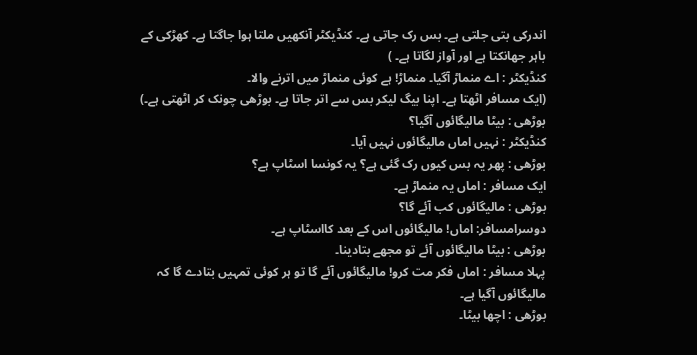اندرکی بتی جلتی ہے۔ بس رک جاتی ہے۔ کنڈیکٹر آنکھیں ملتا ہوا جاگتا ہے۔ کھڑکی کے باہر جھانکتا ہے اور آواز لگاتا ہے۔ )
کنڈیکٹر : اے منماڑ آگیا۔ منماڑ! ہے کوئی منماڑ میں اترنے والا۔
(ایک مسافر اٹھتا ہے۔ اپنا بیگ لیکر بس سے اتر جاتا ہے۔ بوڑھی چونک کر اٹھتی ہے۔)
بوڑھی : بیٹا مالیگائوں آگیا؟
کنڈیکٹر : نہیں اماں مالیگائوں نہیں آیا۔
بوڑھی : پھر یہ بس کیوں رک گئی ہے؟ یہ کونسا اسٹاپ ہے؟
ایک مسافر : اماں یہ منماڑ ہے۔
بوڑھی : مالیگائوں کب آئے گا؟
دوسرامسافر: اماں! مالیگائوں اس کے بعد کااسٹاپ ہے۔
بوڑھی : بیٹا مالیگائوں آئے تو مجھے بتادینا۔
پہلا مسافر : اماں فکر مت کرو! مالیگائوں آئے گا تو ہر کوئی تمہیں بتادے گا کہ مالیگائوں آگیا ہے۔
بوڑھی : اچھا بیٹا۔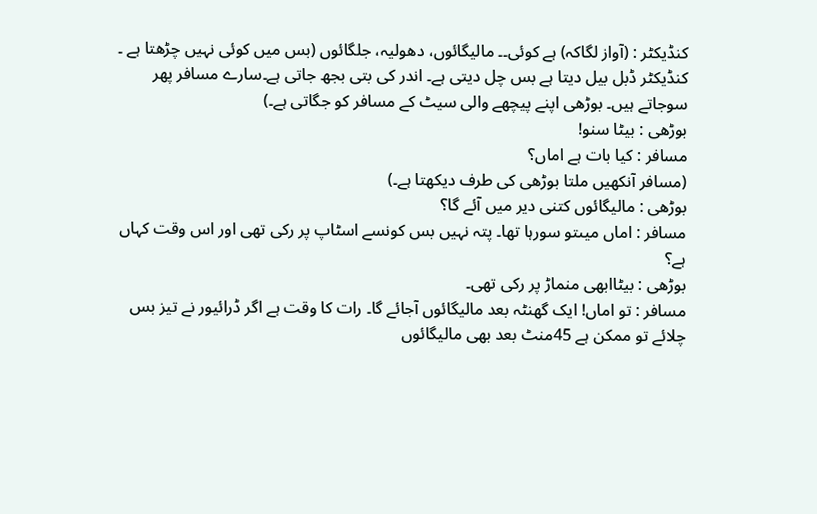کنڈیکٹر : (آواز لگاکہ) ہے کوئی۔۔ مالیگائوں، دھولیہ، جلگائوں (بس میں کوئی نہیں چڑھتا ہے ۔ کنڈیکٹر ڈبل بیل دیتا ہے بس چل دیتی ہے۔ اندر کی بتی بجھ جاتی ہے۔سارے مسافر پھر سوجاتے ہیں۔ بوڑھی اپنے پیچھے والی سیٹ کے مسافر کو جگاتی ہے۔)
بوڑھی : بیٹا سنو!
مسافر : کیا بات ہے اماں؟
(مسافر آنکھیں ملتا بوڑھی کی طرف دیکھتا ہے۔)
بوڑھی : مالیگائوں کتنی دیر میں آئے گا؟
مسافر : اماں میںتو سورہا تھا۔ پتہ نہیں بس کونسے اسٹاپ پر رکی تھی اور اس وقت کہاں ہے؟
بوڑھی : بیٹاابھی منماڑ پر رکی تھی۔
مسافر : تو اماں! ایک گھنٹہ بعد مالیگائوں آجائے گا۔ رات کا وقت ہے اگر ڈرائیور نے تیز بس چلائے تو ممکن ہے 45منٹ بعد بھی مالیگائوں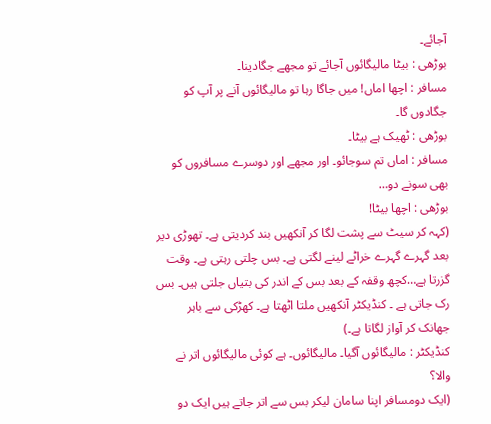آجائے۔
بوڑھی : بیٹا مالیگائوں آجائے تو مجھے جگادینا۔
مسافر : اچھا اماں! میں جاگا رہا تو مالیگائوں آنے پر آپ کو جگادوں گا۔
بوڑھی : ٹھیک ہے بیٹا۔
مسافر : اماں تم سوجائو۔ اور مجھے اور دوسرے مسافروں کو بھی سونے دو…
بوڑھی : اچھا بیٹا!
(کہہ کر سیٹ سے پشت لگا کر آنکھیں بند کردیتی ہے۔ تھوڑی دیر بعد گہرے گہرے خراٹے لینے لگتی ہے۔ بس چلتی رہتی ہے۔ وقت گزرتا ہے…کچھ وقفہ کے بعد بس کے اندر کی بتیاں جلتی ہیں۔ بس رک جاتی ہے ۔ کنڈیکٹر آنکھیں ملتا اٹھتا ہے۔ کھڑکی سے باہر جھانک کر آواز لگاتا ہے۔)
کنڈیکٹر : مالیگائوں آگیا۔ مالیگائوں۔ ہے کوئی مالیگائوں اتر نے والا؟
(ایک دومسافر اپنا سامان لیکر بس سے اتر جاتے ہیں ایک دو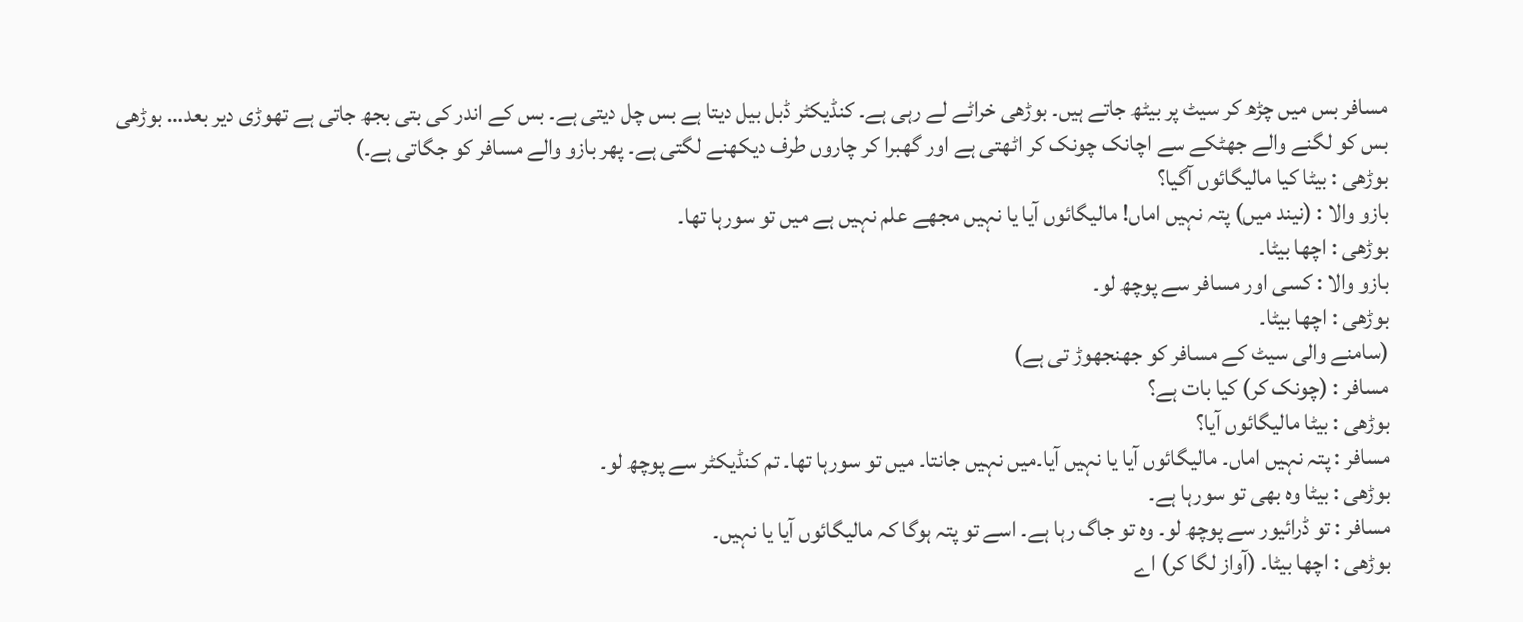مسافر بس میں چڑھ کر سیٹ پر بیٹھ جاتے ہیں۔ بوڑھی خراٹے لے رہی ہے۔ کنڈیکٹر ڈبل بیل دیتا ہے بس چل دیتی ہے۔ بس کے اندر کی بتی بجھ جاتی ہے تھوڑی دیر بعد… بوڑھی بس کو لگنے والے جھٹکے سے اچانک چونک کر اٹھتی ہے اور گھبرا کر چاروں طرف دیکھنے لگتی ہے۔ پھر بازو والے مسافر کو جگاتی ہے۔)
بوڑھی : بیٹا کیا مالیگائوں آگیا؟
بازو والا : (نیند میں) پتہ نہیں اماں! مالیگائوں آیا یا نہیں مجھے علم نہیں ہے میں تو سورہا تھا۔
بوڑھی : اچھا بیٹا۔
بازو والا : کسی اور مسافر سے پوچھ لو۔
بوڑھی : اچھا بیٹا۔
(سامنے والی سیٹ کے مسافر کو جھنجھوڑ تی ہے)
مسافر : (چونک کر) کیا بات ہے؟
بوڑھی : بیٹا مالیگائوں آیا؟
مسافر : پتہ نہیں اماں۔ مالیگائوں آیا یا نہیں آیا۔میں نہیں جانتا۔ میں تو سورہا تھا۔ تم کنڈیکٹر سے پوچھ لو۔
بوڑھی : بیٹا وہ بھی تو سورہا ہے۔
مسافر : تو ڈرائیور سے پوچھ لو۔ وہ تو جاگ رہا ہے۔ اسے تو پتہ ہوگا کہ مالیگائوں آیا یا نہیں۔
بوڑھی : اچھا بیٹا۔ (آواز لگا کر) اے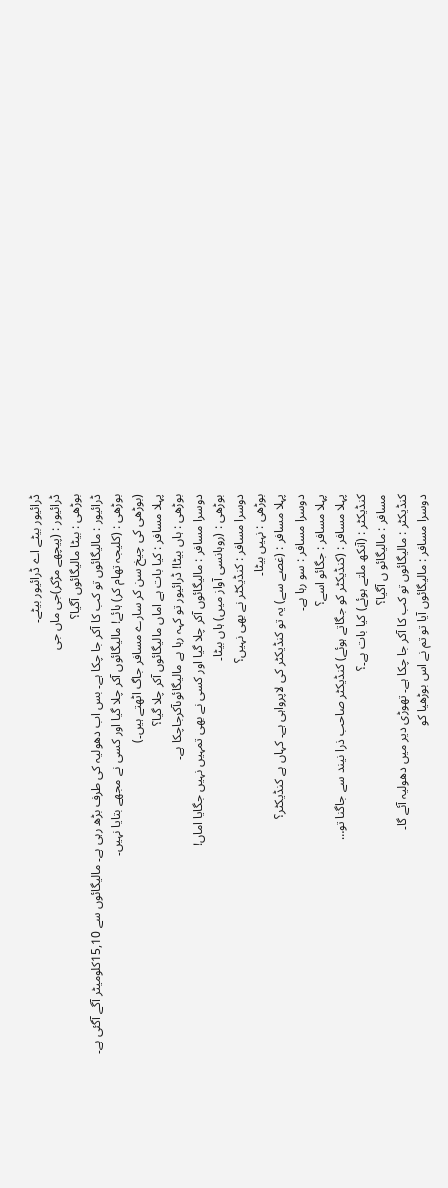ڈرائیور بیٹے اے ڈرائیور بیٹے۔
ڈرائیور : (پیچھے مڑکر)جی ماں جی
بوڑھی : بیٹا مالیگائوں آگیا؟
ڈرائیور : مالیگائوں تو کب کا آکر جا چکا ہے۔ بس اب دھولیہ کی طرف بڑھ رہی ہے۔ مالیگائوں سے 15,10کلومیٹر آگے آگئی ہے۔
بوڑھی : (کلیجہ تھام کر) ہائے! مالیگائوں آکر چلا گیا اور کسی نے مجھے بتایا نہیں۔
(بوڑھی کی چیخ سن کر سارے مسافر جاگ اٹھتے ہیں۔)
پہلا مسافر : کیا بات ہے اماں مالیگائوں آکر چلا گیا؟
بوڑھی : ہاں بیٹا! ڈرائیور تو کہہ رہا ہے مالیگائوںآکرجاچکا ہے۔
دوسرا مسافر : مالیگائوں آکر چلا گیا اور کسی نے بھی تمہیں نہیں جگایا اماں!
بوڑھی : (روہانسی آواز میں) ہاں بیٹا۔
دوسرا مسافر : کنڈیکٹر نے بھی نہیں؟
بوڑھی : نہیں بیٹا۔
پہلا مسافر : (غصے سے) یہ تو کنڈیکٹر کی لاپرواہی ہے۔ کہاں ہے کنڈیکٹر؟
دوسرا مسافر : سو رہا ہے۔
پہلا مسافر : جگائو اسے؟
پہلا مسافر : (کنڈیکٹر کو جگاتے ہوئے) کنڈیکٹر صاحب ذرا نیند سے جاگنا تو…
کنڈیکٹر : (آنکھ ملتے ہوئے) کیا بات ہے۔؟
مسافر : مالیگائو ں آگیا؟
کنڈیکٹر : مالیگائوں تو کب کا آکر جا چکا ہے۔ تھوڑی دیر میں دھولیہ آئے گا۔
دوسرا مسافر : مالیگائوں آیا تو تم نے اس بوڑھیا کو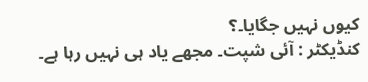کیوں نہیں جگایا۔؟
کنڈیکٹر : آئی شپت۔ مجھے یاد ہی نہیں رہا ہے۔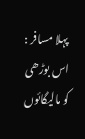پہلا مسافر : اس بوڑھی کو مالیگائوں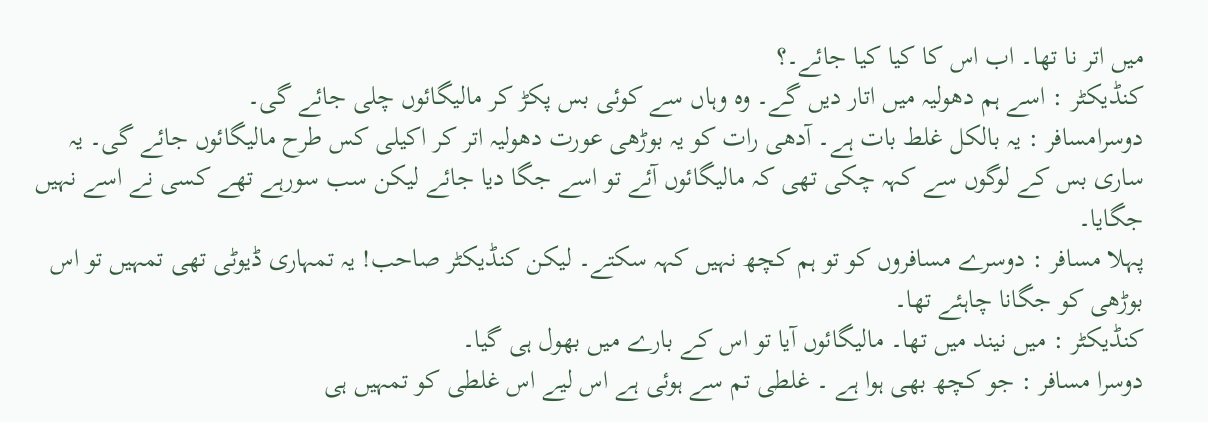میں اتر نا تھا۔ اب اس کا کیا کیا جائے۔؟
کنڈیکٹر : اسے ہم دھولیہ میں اتار دیں گے۔ وہ وہاں سے کوئی بس پکڑ کر مالیگائوں چلی جائے گی۔
دوسرامسافر : یہ بالکل غلط بات ہے۔ آدھی رات کو یہ بوڑھی عورت دھولیہ اتر کر اکیلی کس طرح مالیگائوں جائے گی۔ یہ ساری بس کے لوگوں سے کہہ چکی تھی کہ مالیگائوں آئے تو اسے جگا دیا جائے لیکن سب سورہے تھے کسی نے اسے نہیں جگایا۔
پہلا مسافر : دوسرے مسافروں کو تو ہم کچھ نہیں کہہ سکتے۔ لیکن کنڈیکٹر صاحب! یہ تمہاری ڈیوٹی تھی تمہیں تو اس بوڑھی کو جگانا چاہئے تھا۔
کنڈیکٹر : میں نیند میں تھا۔ مالیگائوں آیا تو اس کے بارے میں بھول ہی گیا۔
دوسرا مسافر : جو کچھ بھی ہوا ہے ۔ غلطی تم سے ہوئی ہے اس لیے اس غلطی کو تمہیں ہی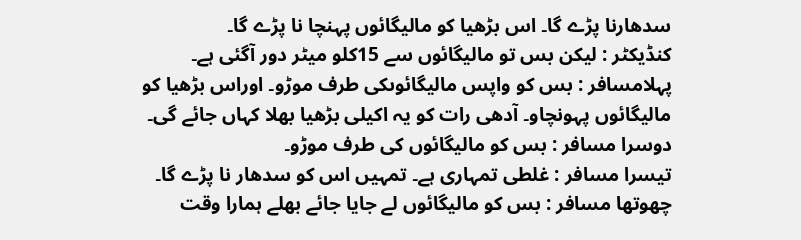سدھارنا پڑے گا۔ اس بڑھیا کو مالیگائوں پہنچا نا پڑے گا۔
کنڈیکٹر : لیکن بس تو مالیگائوں سے 15کلو میٹر دور آگئی ہے۔
پہلامسافر : بس کو واپس مالیگائوںکی طرف موڑو۔ اوراس بڑھیا کو مالیگائوں پہونچاو۔ آدھی رات کو یہ اکیلی بڑھیا بھلا کہاں جائے گی۔
دوسرا مسافر : بس کو مالیگائوں کی طرف موڑو۔
تیسرا مسافر : غلطی تمہاری ہے۔ تمہیں اس کو سدھار نا پڑے گا۔
چھوتھا مسافر : بس کو مالیگائوں لے جایا جائے بھلے ہمارا وقت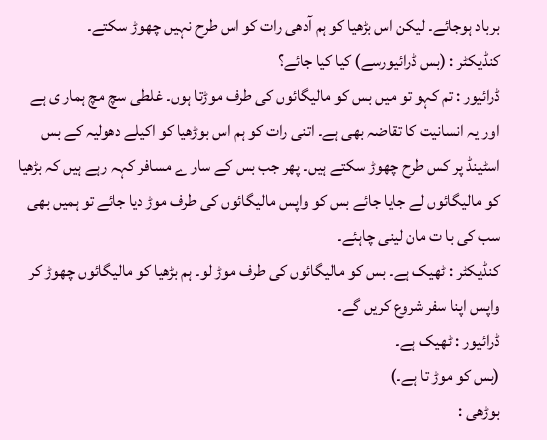برباد ہوجائے۔ لیکن اس بڑھیا کو ہم آدھی رات کو اس طرح نہیں چھوڑ سکتے۔
کنڈیکٹر : (بس ڈرائیورسے) کیا کیا جائے؟
ڈرائیور : تم کہو تو میں بس کو مالیگائوں کی طرف موڑتا ہوں۔ غلطی سچ مچ ہمار ی ہے اور یہ انسانیت کا تقاضہ بھی ہے۔ اتنی رات کو ہم اس بوڑھیا کو اکیلے دھولیہ کے بس اسٹینڈ پر کس طرح چھوڑ سکتے ہیں۔ پھر جب بس کے سار ے مسافر کہہ رہے ہیں کہ بڑھیا کو مالیگائوں لے جایا جائے بس کو واپس مالیگائوں کی طرف موڑ دیا جائے تو ہمیں بھی سب کی با ت مان لینی چاہئے۔
کنڈیکٹر : ٹھیک ہے۔ بس کو مالیگائوں کی طرف موڑ لو۔ ہم بڑھیا کو مالیگائوں چھوڑ کر واپس اپنا سفر شروع کریں گے۔
ڈرائیور : ٹھیک ہے۔
(بس کو موڑ تا ہے۔)
بوڑھی :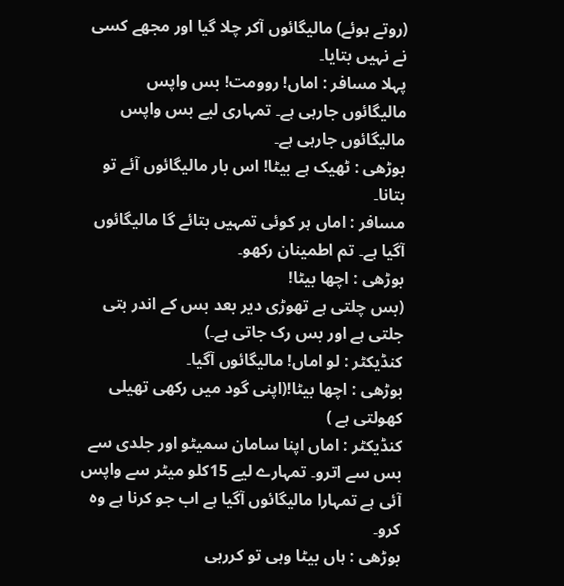(روتے ہوئے) مالیگائوں آکر چلا گیا اور مجھے کسی نے نہیں بتایا۔
پہلا مسافر : اماں! روومت! بس واپس مالیگائوں جارہی ہے۔ تمہاری لیے بس واپس مالیگائوں جارہی ہے۔
بوڑھی : ٹھیک ہے بیٹا! اس بار مالیگائوں آئے تو بتانا۔
مسافر : اماں ہر کوئی تمہیں بتائے گا مالیگائوں آگیا ہے۔ تم اطمینان رکھو۔
بوڑھی : اچھا بیٹا!
(بس چلتی ہے تھوڑی دیر بعد بس کے اندر بتی جلتی ہے اور بس رک جاتی ہے۔)
کنڈیکٹر : لو اماں! مالیگائوں آگیا۔
بوڑھی : اچھا بیٹا!(اپنی گود میں رکھی تھیلی کھولتی ہے )
کنڈیکٹر : اماں اپنا سامان سمیٹو اور جلدی سے بس سے اترو۔ تمہارے لیے 15کلو میٹر سے واپس آئی ہے تمہارا مالیگائوں آگیا ہے اب جو کرنا ہے وہ کرو۔
بوڑھی : ہاں بیٹا وہی تو کررہی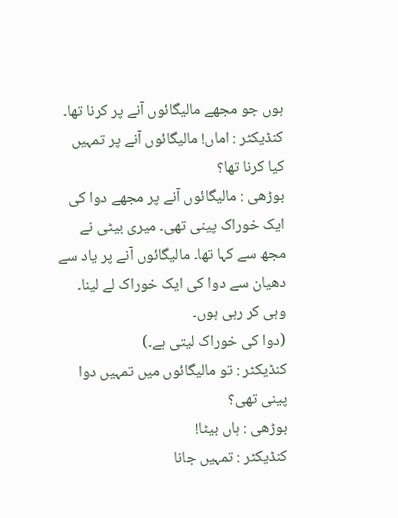ہوں جو مجھے مالیگائوں آنے پر کرنا تھا۔
کنڈیکٹر : اماں! مالیگائوں آنے پر تمہیں کیا کرنا تھا؟
بوڑھی : مالیگائوں آنے پر مجھے دوا کی ایک خوراک پینی تھی۔ میری بیٹی نے مجھ سے کہا تھا۔ مالیگائوں آنے پر یاد سے دھیان سے دوا کی ایک خوراک لے لینا۔ وہی کر رہی ہوں۔
(دوا کی خوراک لیتی ہے۔)
کنڈیکٹر : تو مالیگائوں میں تمہیں دوا پینی تھی؟
بوڑھی : ہاں بیٹا!
کنڈیکٹر : تمہیں جانا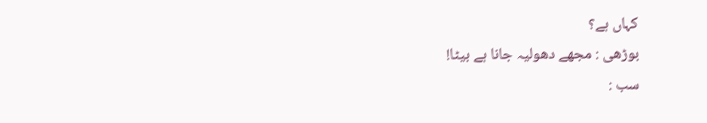کہاں ہے؟
بوڑھی : مجھے دھولیہ جانا ہے بیٹا!
سب :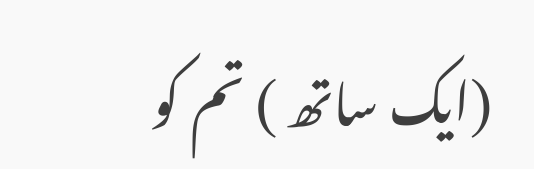(ایک ساتھ ) تم کو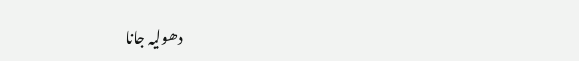دھولیہ جانا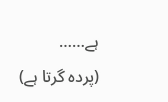ہے……
(پردہ گرتا ہے)